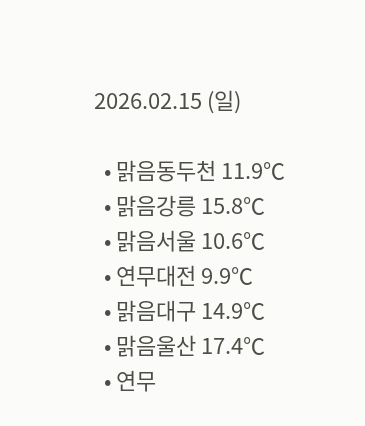2026.02.15 (일)

  • 맑음동두천 11.9℃
  • 맑음강릉 15.8℃
  • 맑음서울 10.6℃
  • 연무대전 9.9℃
  • 맑음대구 14.9℃
  • 맑음울산 17.4℃
  • 연무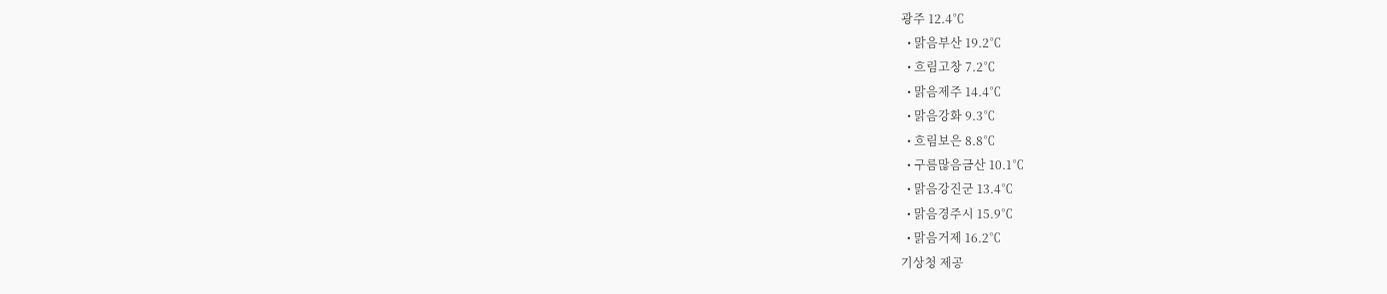광주 12.4℃
  • 맑음부산 19.2℃
  • 흐림고창 7.2℃
  • 맑음제주 14.4℃
  • 맑음강화 9.3℃
  • 흐림보은 8.8℃
  • 구름많음금산 10.1℃
  • 맑음강진군 13.4℃
  • 맑음경주시 15.9℃
  • 맑음거제 16.2℃
기상청 제공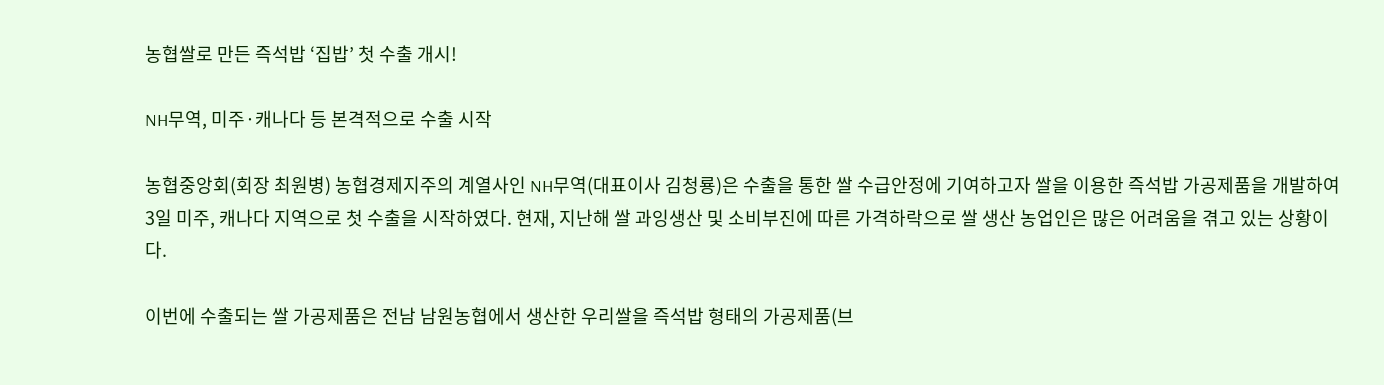농협쌀로 만든 즉석밥 ‘집밥’ 첫 수출 개시!

NH무역, 미주·캐나다 등 본격적으로 수출 시작

농협중앙회(회장 최원병) 농협경제지주의 계열사인 NH무역(대표이사 김청룡)은 수출을 통한 쌀 수급안정에 기여하고자 쌀을 이용한 즉석밥 가공제품을 개발하여 3일 미주, 캐나다 지역으로 첫 수출을 시작하였다. 현재, 지난해 쌀 과잉생산 및 소비부진에 따른 가격하락으로 쌀 생산 농업인은 많은 어려움을 겪고 있는 상황이다.

이번에 수출되는 쌀 가공제품은 전남 남원농협에서 생산한 우리쌀을 즉석밥 형태의 가공제품(브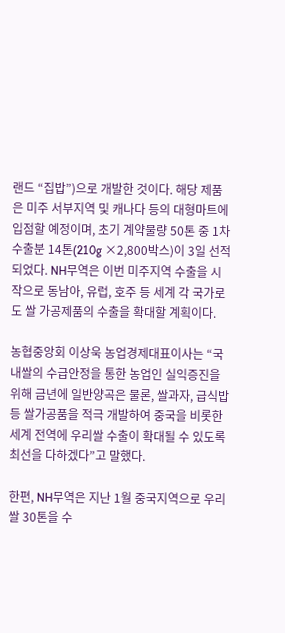랜드 “집밥”)으로 개발한 것이다. 해당 제품은 미주 서부지역 및 캐나다 등의 대형마트에 입점할 예정이며, 초기 계약물량 50톤 중 1차 수출분 14톤(210g ×2,800박스)이 3일 선적되었다. NH무역은 이번 미주지역 수출을 시작으로 동남아, 유럽, 호주 등 세계 각 국가로도 쌀 가공제품의 수출을 확대할 계획이다.

농협중앙회 이상욱 농업경제대표이사는 “국내쌀의 수급안정을 통한 농업인 실익증진을 위해 금년에 일반양곡은 물론, 쌀과자, 급식밥 등 쌀가공품을 적극 개발하여 중국을 비롯한 세계 전역에 우리쌀 수출이 확대될 수 있도록 최선을 다하겠다”고 말했다.

한편, NH무역은 지난 1월 중국지역으로 우리쌀 30톤을 수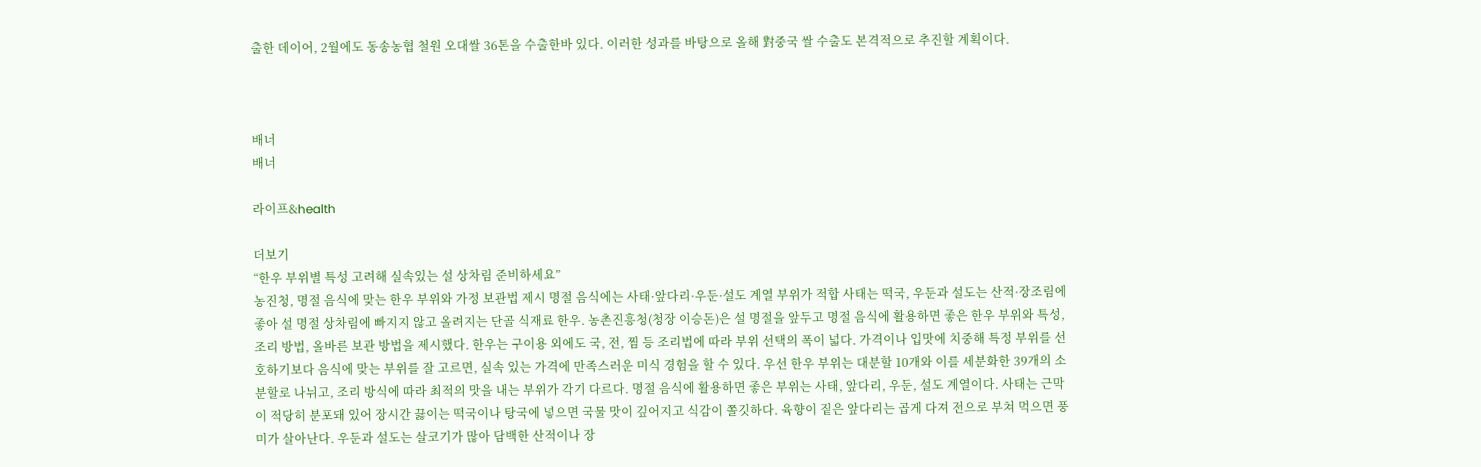출한 데이어, 2월에도 동송농협 철원 오대쌀 36톤을 수출한바 있다. 이러한 성과를 바탕으로 올해 對중국 쌀 수출도 본격적으로 추진할 계획이다.



배너
배너

라이프&health

더보기
“한우 부위별 특성 고려해 실속있는 설 상차림 준비하세요”
농진청, 명절 음식에 맞는 한우 부위와 가정 보관법 제시 명절 음식에는 사태·앞다리·우둔·설도 계열 부위가 적합 사태는 떡국, 우둔과 설도는 산적·장조림에 좋아 설 명절 상차림에 빠지지 않고 올려지는 단골 식재료 한우. 농촌진흥청(청장 이승돈)은 설 명절을 앞두고 명절 음식에 활용하면 좋은 한우 부위와 특성, 조리 방법, 올바른 보관 방법을 제시했다. 한우는 구이용 외에도 국, 전, 찜 등 조리법에 따라 부위 선택의 폭이 넓다. 가격이나 입맛에 치중해 특정 부위를 선호하기보다 음식에 맞는 부위를 잘 고르면, 실속 있는 가격에 만족스러운 미식 경험을 할 수 있다. 우선 한우 부위는 대분할 10개와 이를 세분화한 39개의 소분할로 나뉘고, 조리 방식에 따라 최적의 맛을 내는 부위가 각기 다르다. 명절 음식에 활용하면 좋은 부위는 사태, 앞다리, 우둔, 설도 계열이다. 사태는 근막이 적당히 분포돼 있어 장시간 끓이는 떡국이나 탕국에 넣으면 국물 맛이 깊어지고 식감이 쫄깃하다. 육향이 짙은 앞다리는 곱게 다져 전으로 부쳐 먹으면 풍미가 살아난다. 우둔과 설도는 살코기가 많아 담백한 산적이나 장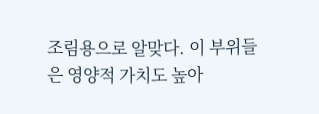조림용으로 알맞다. 이 부위들은 영양적 가치도 높아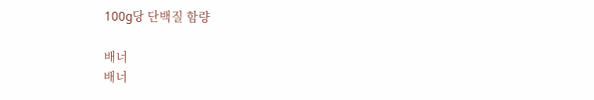100g당 단백질 함량

배너
배너